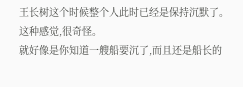王长树这个时候整个人此时已经是保持沉默了。
这种感觉,很奇怪。
就好像是你知道一艘船要沉了,而且还是船长的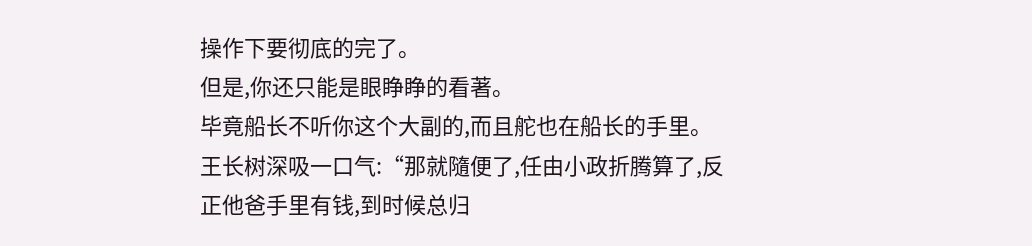操作下要彻底的完了。
但是,你还只能是眼睁睁的看著。
毕竟船长不听你这个大副的,而且舵也在船长的手里。
王长树深吸一口气:“那就隨便了,任由小政折腾算了,反正他爸手里有钱,到时候总归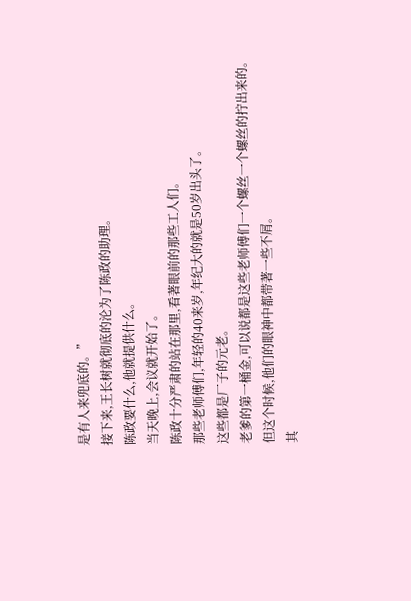是有人来兜底的。”
接下来,王长树就彻底的沦为了陈政的助理。
陈政要什么,他就提供什么。
当天晚上,会议就开始了。
陈政十分严肃的站在那里,看著眼前的那些工人们。
那些老师傅们,年轻的40来岁,年纪大的就是50岁出头了。
这些都是厂子的元老。
老爹的第一桶金,可以说都是这些老师傅们一个螺丝一个螺丝的拧出来的。
但这个时候,他们的眼神中都带著一些不屑。
其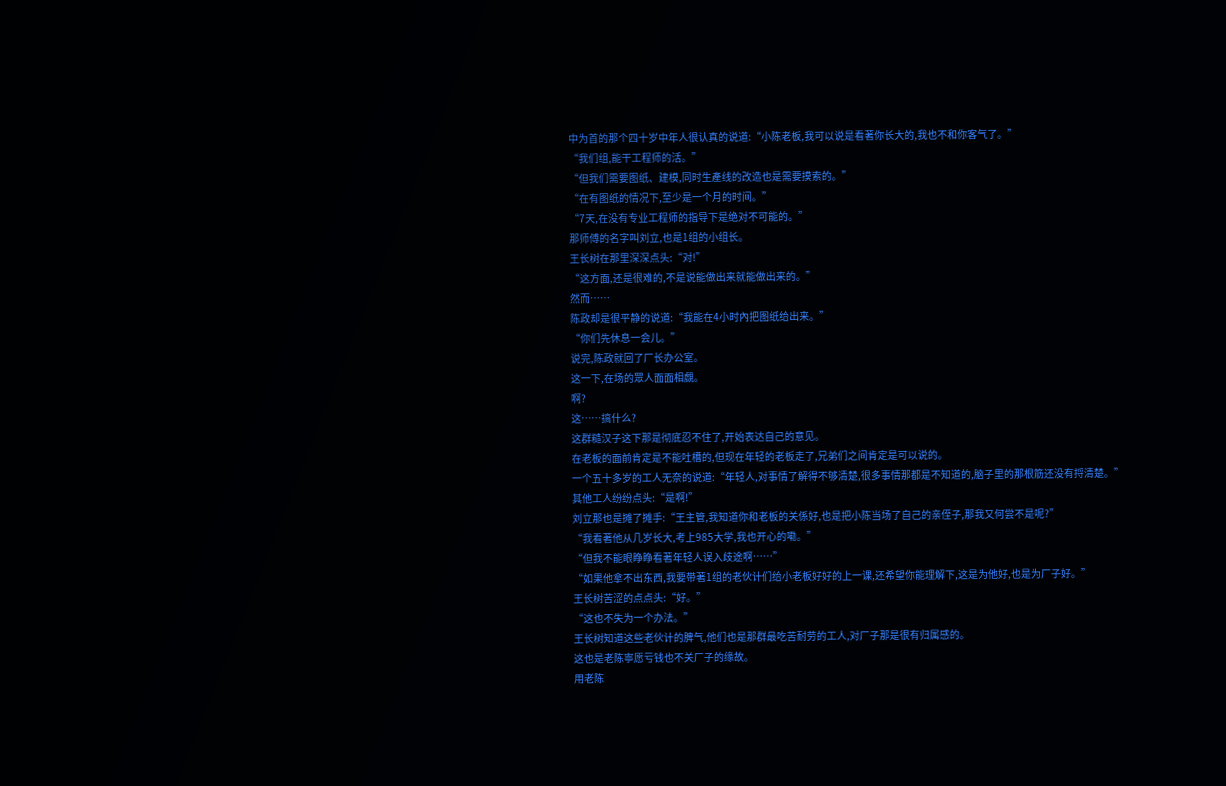中为首的那个四十岁中年人很认真的说道:“小陈老板,我可以说是看著你长大的,我也不和你客气了。”
“我们组,能干工程师的活。”
“但我们需要图纸、建模,同时生產线的改造也是需要摸索的。”
“在有图纸的情况下,至少是一个月的时间。”
“7天,在没有专业工程师的指导下是绝对不可能的。”
那师傅的名字叫刘立,也是1组的小组长。
王长树在那里深深点头:“对!”
“这方面,还是很难的,不是说能做出来就能做出来的。”
然而……
陈政却是很平静的说道:“我能在4小时內把图纸给出来。”
“你们先休息一会儿。”
说完,陈政就回了厂长办公室。
这一下,在场的眾人面面相覷。
啊?
这……搞什么?
这群糙汉子这下那是彻底忍不住了,开始表达自己的意见。
在老板的面前肯定是不能吐槽的,但现在年轻的老板走了,兄弟们之间肯定是可以说的。
一个五十多岁的工人无奈的说道:“年轻人,对事情了解得不够清楚,很多事情那都是不知道的,脑子里的那根筋还没有捋清楚。”
其他工人纷纷点头:“是啊!”
刘立那也是摊了摊手:“王主管,我知道你和老板的关係好,也是把小陈当场了自己的亲侄子,那我又何尝不是呢?”
“我看著他从几岁长大,考上985大学,我也开心的嘞。”
“但我不能眼睁睁看著年轻人误入歧途啊……”
“如果他拿不出东西,我要带著1组的老伙计们给小老板好好的上一课,还希望你能理解下,这是为他好,也是为厂子好。”
王长树苦涩的点点头:“好。”
“这也不失为一个办法。”
王长树知道这些老伙计的脾气,他们也是那群最吃苦耐劳的工人,对厂子那是很有归属感的。
这也是老陈寧愿亏钱也不关厂子的缘故。
用老陈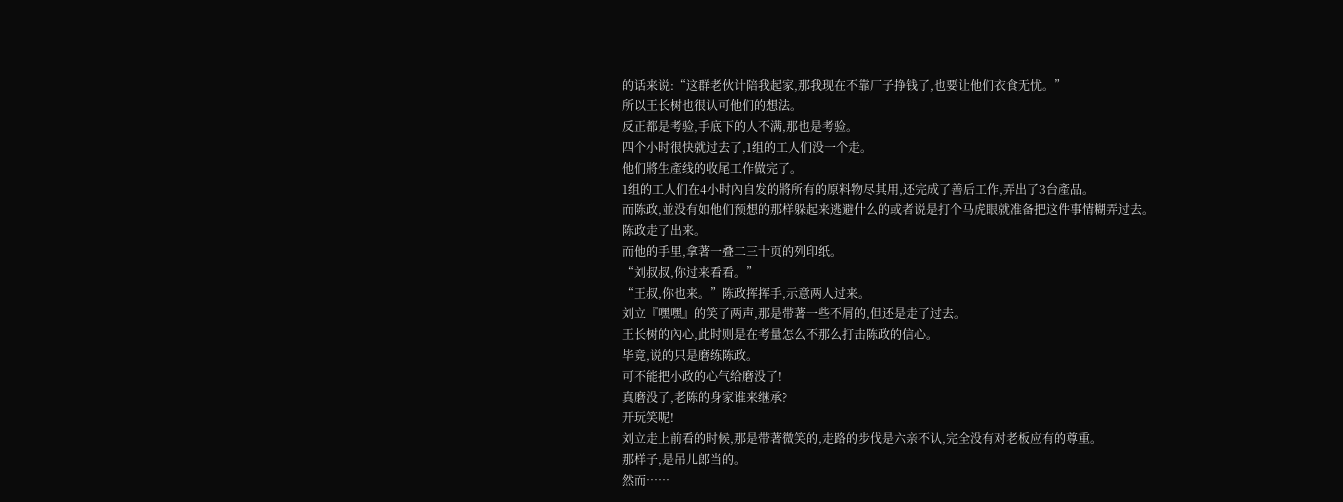的话来说:“这群老伙计陪我起家,那我现在不靠厂子挣钱了,也要让他们衣食无忧。”
所以王长树也很认可他们的想法。
反正都是考验,手底下的人不满,那也是考验。
四个小时很快就过去了,1组的工人们没一个走。
他们將生產线的收尾工作做完了。
1组的工人们在4小时內自发的將所有的原料物尽其用,还完成了善后工作,弄出了3台產品。
而陈政,並没有如他们预想的那样躲起来逃避什么的或者说是打个马虎眼就准备把这件事情糊弄过去。
陈政走了出来。
而他的手里,拿著一叠二三十页的列印纸。
“刘叔叔,你过来看看。”
“王叔,你也来。”陈政挥挥手,示意两人过来。
刘立『嘿嘿』的笑了两声,那是带著一些不屑的,但还是走了过去。
王长树的內心,此时则是在考量怎么不那么打击陈政的信心。
毕竟,说的只是磨练陈政。
可不能把小政的心气给磨没了!
真磨没了,老陈的身家谁来继承?
开玩笑呢!
刘立走上前看的时候,那是带著微笑的,走路的步伐是六亲不认,完全没有对老板应有的尊重。
那样子,是吊儿郎当的。
然而……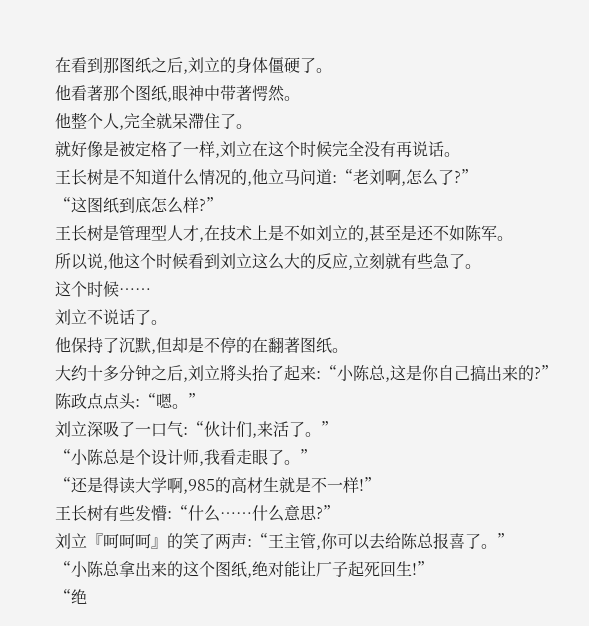在看到那图纸之后,刘立的身体僵硬了。
他看著那个图纸,眼神中带著愕然。
他整个人,完全就呆滯住了。
就好像是被定格了一样,刘立在这个时候完全没有再说话。
王长树是不知道什么情况的,他立马问道:“老刘啊,怎么了?”
“这图纸到底怎么样?”
王长树是管理型人才,在技术上是不如刘立的,甚至是还不如陈军。
所以说,他这个时候看到刘立这么大的反应,立刻就有些急了。
这个时候……
刘立不说话了。
他保持了沉默,但却是不停的在翻著图纸。
大约十多分钟之后,刘立將头抬了起来:“小陈总,这是你自己搞出来的?”
陈政点点头:“嗯。”
刘立深吸了一口气:“伙计们,来活了。”
“小陈总是个设计师,我看走眼了。”
“还是得读大学啊,985的高材生就是不一样!”
王长树有些发懵:“什么……什么意思?”
刘立『呵呵呵』的笑了两声:“王主管,你可以去给陈总报喜了。”
“小陈总拿出来的这个图纸,绝对能让厂子起死回生!”
“绝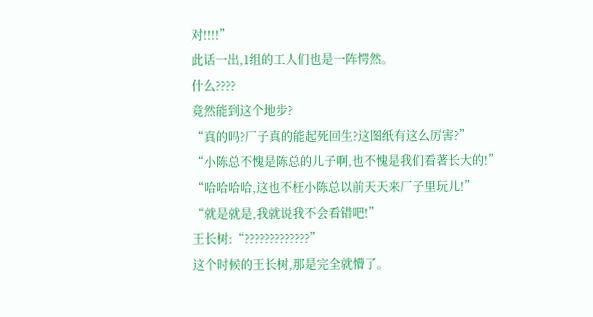对!!!!”
此话一出,1组的工人们也是一阵愕然。
什么????
竟然能到这个地步?
“真的吗?厂子真的能起死回生?这图纸有这么厉害?”
“小陈总不愧是陈总的儿子啊,也不愧是我们看著长大的!”
“哈哈哈哈,这也不枉小陈总以前天天来厂子里玩儿!”
“就是就是,我就说我不会看错吧!”
王长树:“?????????????”
这个时候的王长树,那是完全就懵了。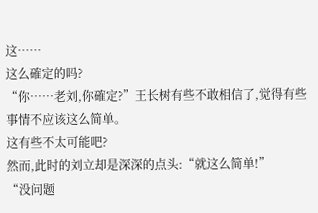这……
这么確定的吗?
“你……老刘,你確定?”王长树有些不敢相信了,觉得有些事情不应该这么简单。
这有些不太可能吧?
然而,此时的刘立却是深深的点头:“就这么简单!”
“没问题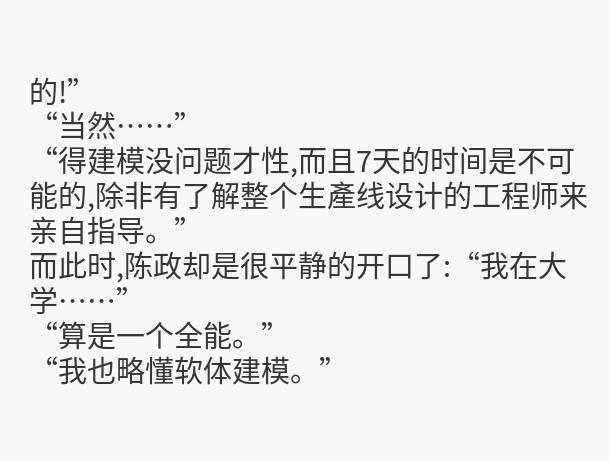的!”
“当然……”
“得建模没问题才性,而且7天的时间是不可能的,除非有了解整个生產线设计的工程师来亲自指导。”
而此时,陈政却是很平静的开口了:“我在大学……”
“算是一个全能。”
“我也略懂软体建模。”